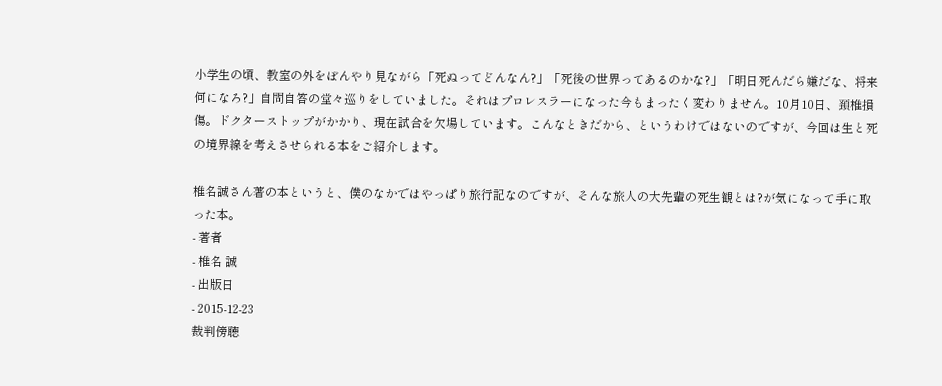小学生の頃、教室の外をぼんやり見ながら「死ぬってどんなん?」「死後の世界ってあるのかな?」「明日死んだら嫌だな、将来何になろ?」自問自答の堂々巡りをしていました。それはプロレスラーになった今もまったく変わりません。10月10日、頚椎損傷。ドクターストップがかかり、現在試合を欠場しています。こんなときだから、というわけではないのですが、今回は生と死の境界線を考えさせられる本をご紹介します。

椎名誠さん著の本というと、僕のなかではやっぱり旅行記なのですが、そんな旅人の大先輩の死生観とは?が気になって手に取った本。
- 著者
- 椎名 誠
- 出版日
- 2015-12-23
裁判傍聴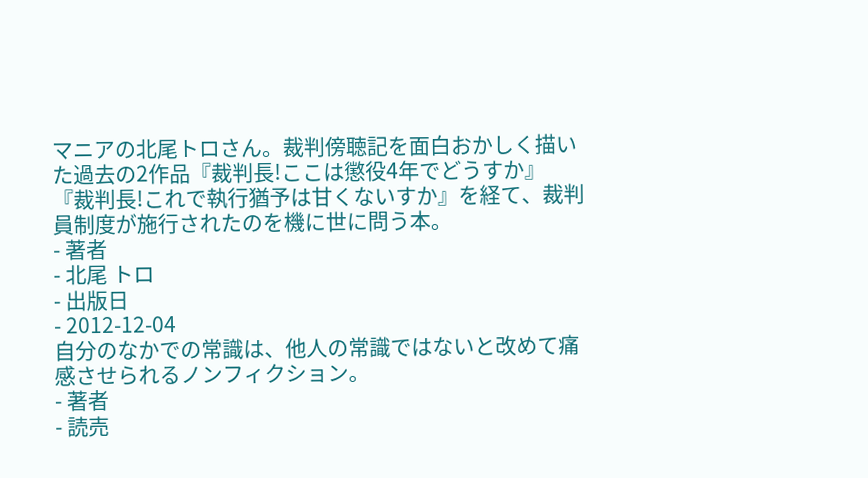マニアの北尾トロさん。裁判傍聴記を面白おかしく描いた過去の2作品『裁判長!ここは懲役4年でどうすか』『裁判長!これで執行猶予は甘くないすか』を経て、裁判員制度が施行されたのを機に世に問う本。
- 著者
- 北尾 トロ
- 出版日
- 2012-12-04
自分のなかでの常識は、他人の常識ではないと改めて痛感させられるノンフィクション。
- 著者
- 読売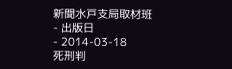新聞水戸支局取材班
- 出版日
- 2014-03-18
死刑判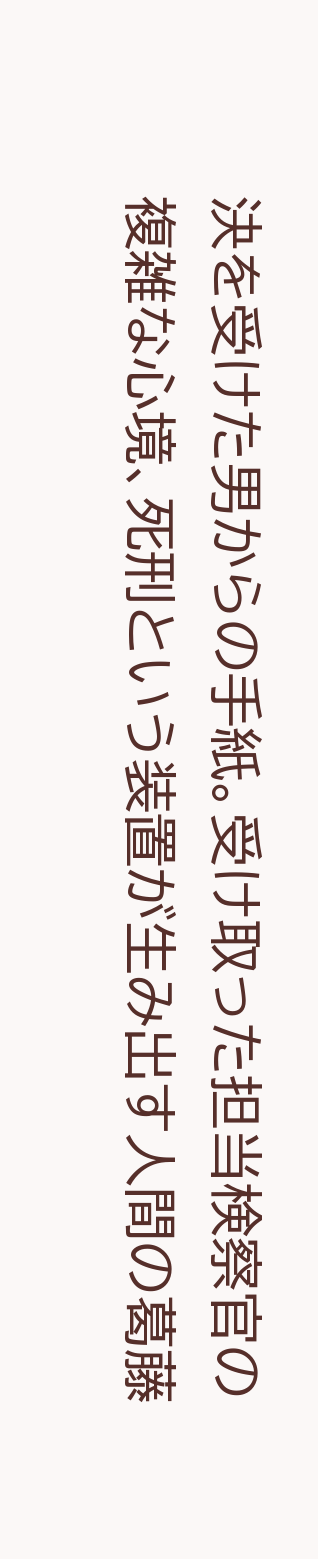決を受けた男からの手紙。受け取った担当検察官の複雑な心境、死刑という装置が生み出す人間の葛藤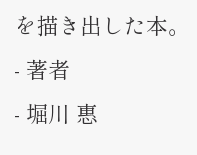を描き出した本。
- 著者
- 堀川 惠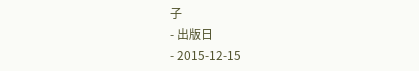子
- 出版日
- 2015-12-15